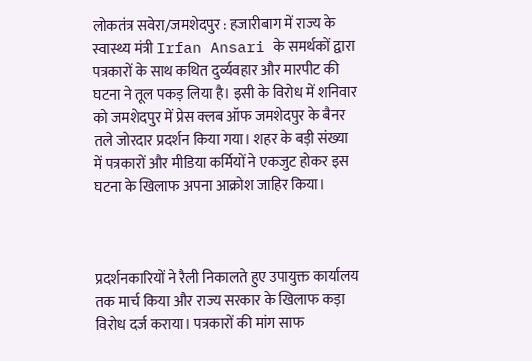लोकतंत्र सवेरा/जमशेदपुर : हजारीबाग में राज्य के स्वास्थ्य मंत्री Irfan Ansari के समर्थकों द्वारा पत्रकारों के साथ कथित दुर्व्यवहार और मारपीट की घटना ने तूल पकड़ लिया है। इसी के विरोध में शनिवार को जमशेदपुर में प्रेस क्लब ऑफ जमशेदपुर के बैनर तले जोरदार प्रदर्शन किया गया। शहर के बड़ी संख्या में पत्रकारों और मीडिया कर्मियों ने एकजुट होकर इस घटना के खिलाफ अपना आक्रोश जाहिर किया।



प्रदर्शनकारियों ने रैली निकालते हुए उपायुक्त कार्यालय तक मार्च किया और राज्य सरकार के खिलाफ कड़ा विरोध दर्ज कराया। पत्रकारों की मांग साफ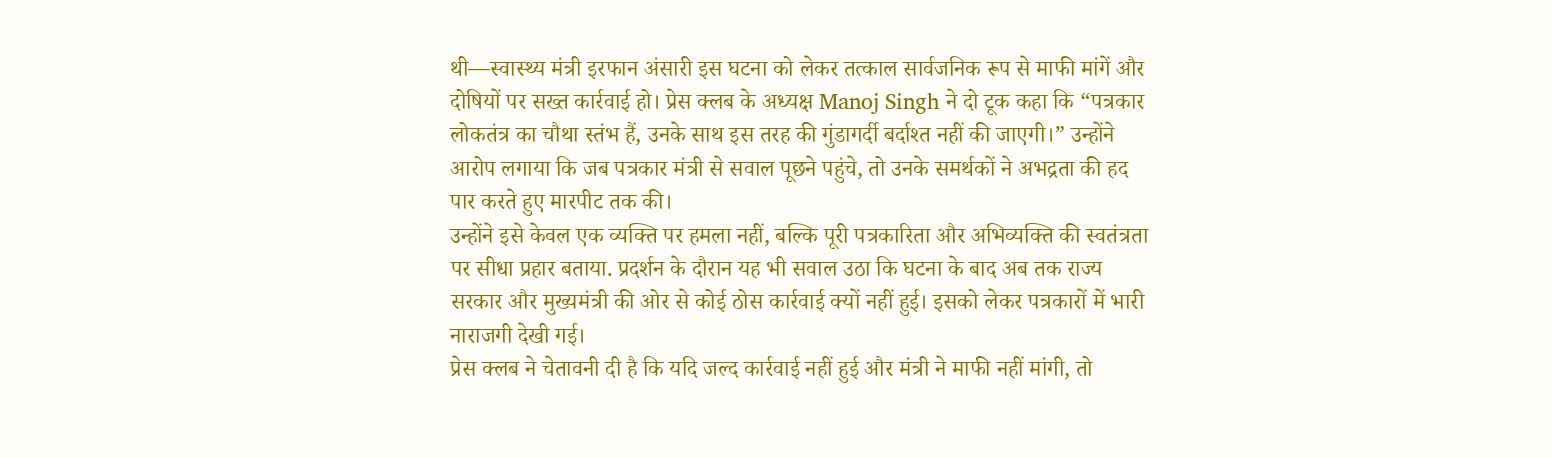थी—स्वास्थ्य मंत्री इरफान अंसारी इस घटना को लेकर तत्काल सार्वजनिक रूप से माफी मांगें और दोषियों पर सख्त कार्रवाई हो। प्रेस क्लब के अध्यक्ष Manoj Singh ने दो टूक कहा कि “पत्रकार लोकतंत्र का चौथा स्तंभ हैं, उनके साथ इस तरह की गुंडागर्दी बर्दाश्त नहीं की जाएगी।” उन्होंने आरोप लगाया कि जब पत्रकार मंत्री से सवाल पूछने पहुंचे, तो उनके समर्थकों ने अभद्रता की हद पार करते हुए मारपीट तक की।
उन्होंने इसे केवल एक व्यक्ति पर हमला नहीं, बल्कि पूरी पत्रकारिता और अभिव्यक्ति की स्वतंत्रता पर सीधा प्रहार बताया. प्रदर्शन के दौरान यह भी सवाल उठा कि घटना के बाद अब तक राज्य सरकार और मुख्यमंत्री की ओर से कोई ठोस कार्रवाई क्यों नहीं हुई। इसको लेकर पत्रकारों में भारी नाराजगी देखी गई।
प्रेस क्लब ने चेतावनी दी है कि यदि जल्द कार्रवाई नहीं हुई और मंत्री ने माफी नहीं मांगी, तो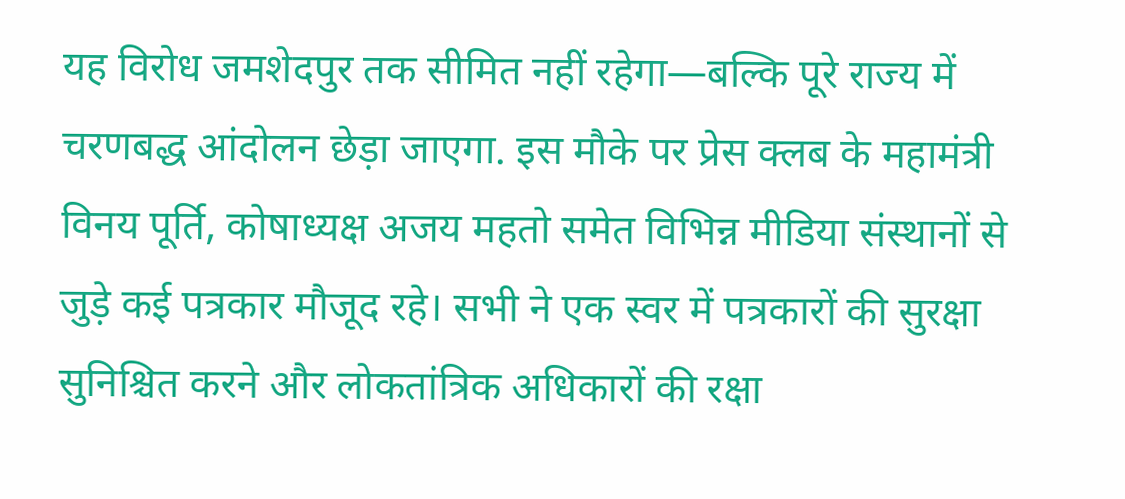यह विरोध जमशेदपुर तक सीमित नहीं रहेगा—बल्कि पूरे राज्य में चरणबद्ध आंदोलन छेड़ा जाएगा. इस मौके पर प्रेस क्लब के महामंत्री विनय पूर्ति, कोषाध्यक्ष अजय महतो समेत विभिन्न मीडिया संस्थानों से जुड़े कई पत्रकार मौजूद रहे। सभी ने एक स्वर में पत्रकारों की सुरक्षा सुनिश्चित करने और लोकतांत्रिक अधिकारों की रक्षा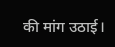की मांग उठाई।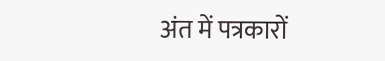अंत में पत्रकारों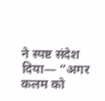ने स्पष्ट संदेश दिया— “अगर कलम को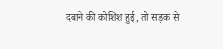दबाने की कोशिश हुई, तो सड़क से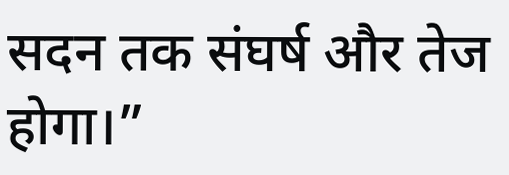सदन तक संघर्ष और तेज होगा।”